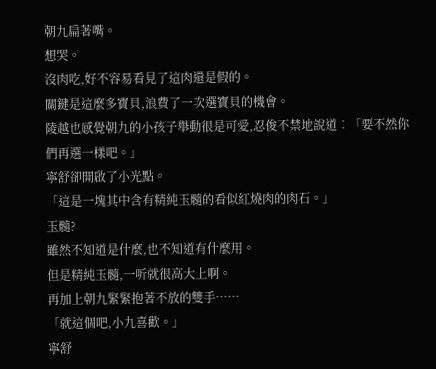朝九扁著嘴。
想哭。
沒肉吃,好不容易看見了這肉還是假的。
關鍵是這麼多寶貝,浪費了一次選寶貝的機會。
陵越也感覺朝九的小孩子舉動很是可愛,忍俊不禁地說道︰「要不然你們再選一樣吧。」
寧舒卻開啟了小光點。
「這是一塊其中含有精純玉髓的看似紅燒肉的肉石。」
玉髓?
雖然不知道是什麼,也不知道有什麼用。
但是精純玉髓,一听就很高大上啊。
再加上朝九緊緊抱著不放的雙手……
「就這個吧,小九喜歡。」
寧舒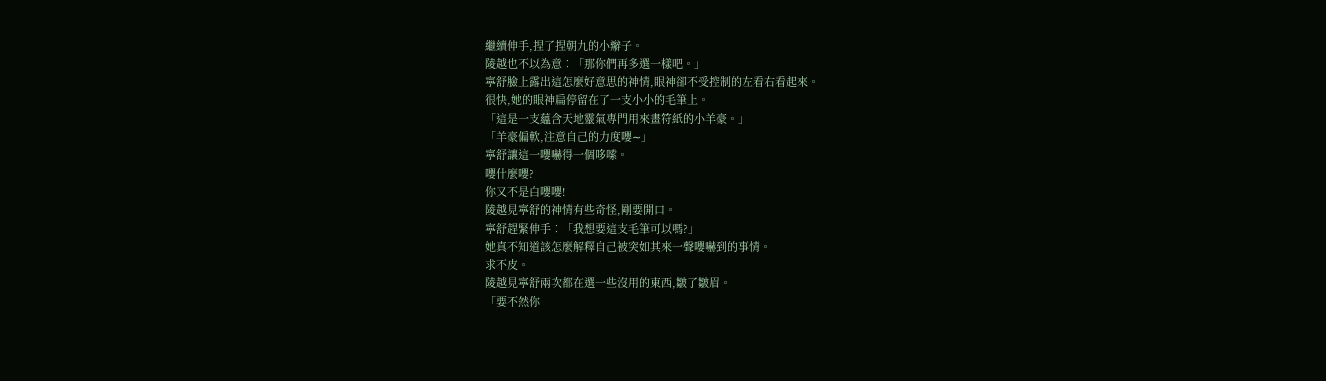繼續伸手,捏了捏朝九的小辮子。
陵越也不以為意︰「那你們再多選一樣吧。」
寧舒臉上露出這怎麼好意思的神情,眼神卻不受控制的左看右看起來。
很快,她的眼神扁停留在了一支小小的毛筆上。
「這是一支蘊含天地靈氣專門用來畫符紙的小羊豪。」
「羊豪偏軟,注意自己的力度嚶∼」
寧舒讓這一嚶嚇得一個哆嗦。
嚶什麼嚶?
你又不是白嚶嚶!
陵越見寧舒的神情有些奇怪,剛要開口。
寧舒趕緊伸手︰「我想要這支毛筆可以嗎?」
她真不知道該怎麼解釋自己被突如其來一聲嚶嚇到的事情。
求不皮。
陵越見寧舒兩次都在選一些沒用的東西,皺了皺眉。
「要不然你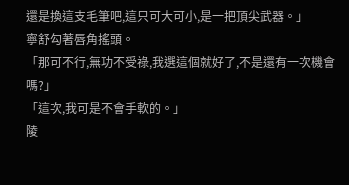還是換這支毛筆吧,這只可大可小,是一把頂尖武器。」
寧舒勾著唇角搖頭。
「那可不行,無功不受祿,我選這個就好了,不是還有一次機會嗎?」
「這次,我可是不會手軟的。」
陵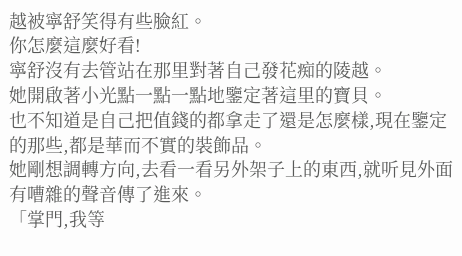越被寧舒笑得有些臉紅。
你怎麼這麼好看!
寧舒沒有去管站在那里對著自己發花痴的陵越。
她開啟著小光點一點一點地鑒定著這里的寶貝。
也不知道是自己把值錢的都拿走了還是怎麼樣,現在鑒定的那些,都是華而不實的裝飾品。
她剛想調轉方向,去看一看另外架子上的東西,就听見外面有嘈雜的聲音傳了進來。
「掌門,我等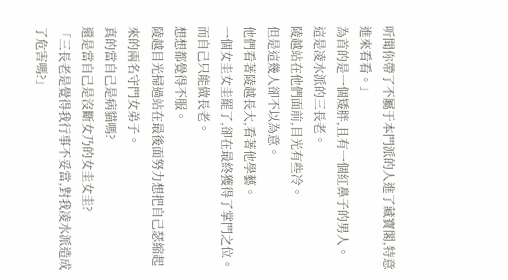听聞你帶了不屬于本門派的人進了藏寶閣,特意進來看看。」
為首的是一個矮胖,且有一個紅鼻子的男人。
這是凌水派的三長老。
陵越站在他們面前,目光有些冷。
但是這幾人卻不以為意。
他們看著陵越長大,看著他學藝。
一個女圭女圭罷了,卻在最終獲得了掌門之位。
而自己只能做長老。
想想都覺得不服。
陵越目光掃過站在最後面努力想把自己瑟縮起來的兩名守門女弟子。
真的當自己是病貓嗎?
還是當自己是沒斷女乃的女圭女圭?
「三長老是覺得我行事不妥當,對我凌水派造成了危害嗎?」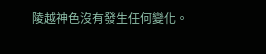陵越神色沒有發生任何變化。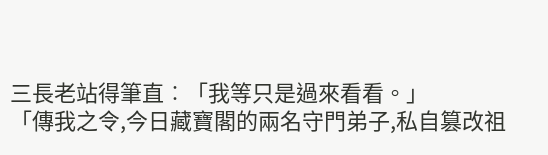三長老站得筆直︰「我等只是過來看看。」
「傳我之令,今日藏寶閣的兩名守門弟子,私自篡改祖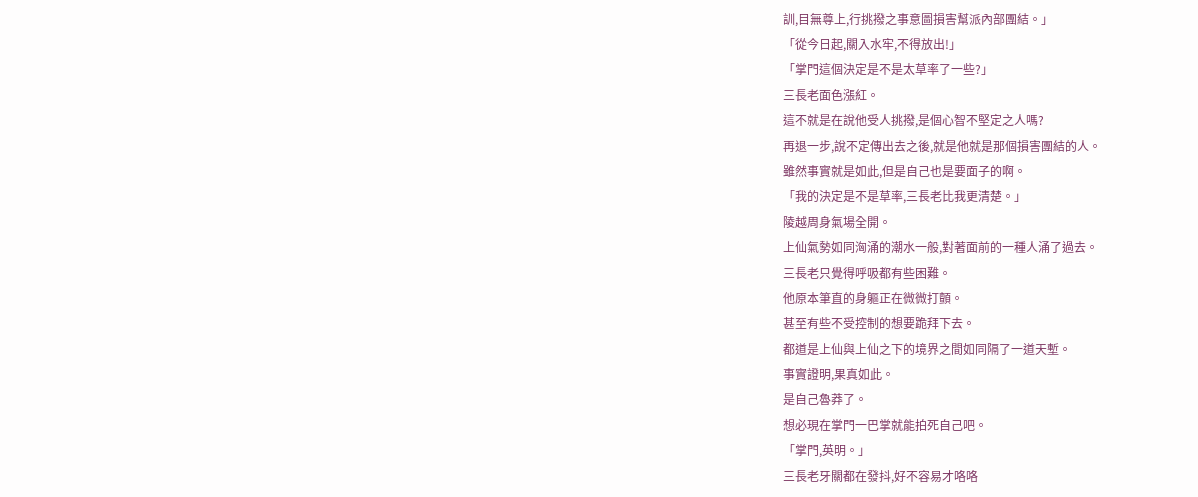訓,目無尊上,行挑撥之事意圖損害幫派內部團結。」
「從今日起,關入水牢,不得放出!」
「掌門這個決定是不是太草率了一些?」
三長老面色漲紅。
這不就是在說他受人挑撥,是個心智不堅定之人嗎?
再退一步,說不定傳出去之後,就是他就是那個損害團結的人。
雖然事實就是如此,但是自己也是要面子的啊。
「我的決定是不是草率,三長老比我更清楚。」
陵越周身氣場全開。
上仙氣勢如同洶涌的潮水一般,對著面前的一種人涌了過去。
三長老只覺得呼吸都有些困難。
他原本筆直的身軀正在微微打顫。
甚至有些不受控制的想要跪拜下去。
都道是上仙與上仙之下的境界之間如同隔了一道天塹。
事實證明,果真如此。
是自己魯莽了。
想必現在掌門一巴掌就能拍死自己吧。
「掌門,英明。」
三長老牙關都在發抖,好不容易才咯咯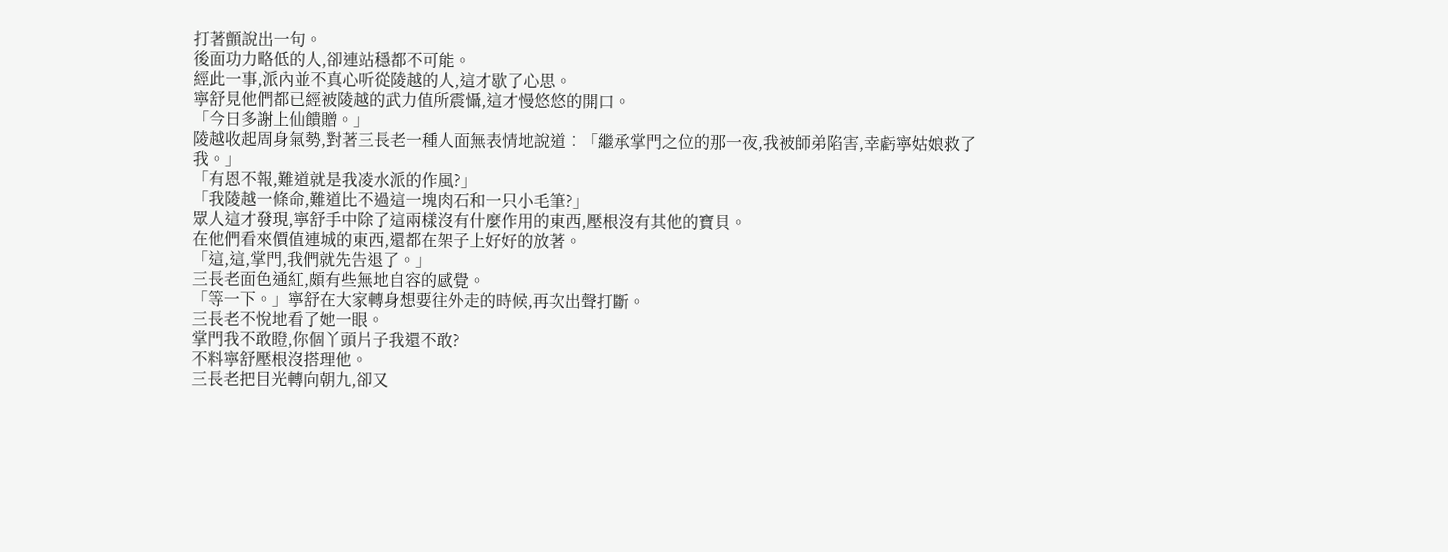打著顫說出一句。
後面功力略低的人,卻連站穩都不可能。
經此一事,派內並不真心听從陵越的人,這才歇了心思。
寧舒見他們都已經被陵越的武力值所震懾,這才慢悠悠的開口。
「今日多謝上仙饋贈。」
陵越收起周身氣勢,對著三長老一種人面無表情地說道︰「繼承掌門之位的那一夜,我被師弟陷害,幸虧寧姑娘救了我。」
「有恩不報,難道就是我凌水派的作風?」
「我陵越一條命,難道比不過這一塊肉石和一只小毛筆?」
眾人這才發現,寧舒手中除了這兩樣沒有什麼作用的東西,壓根沒有其他的寶貝。
在他們看來價值連城的東西,還都在架子上好好的放著。
「這,這,掌門,我們就先告退了。」
三長老面色通紅,頗有些無地自容的感覺。
「等一下。」寧舒在大家轉身想要往外走的時候,再次出聲打斷。
三長老不悅地看了她一眼。
掌門我不敢瞪,你個丫頭片子我還不敢?
不料寧舒壓根沒搭理他。
三長老把目光轉向朝九,卻又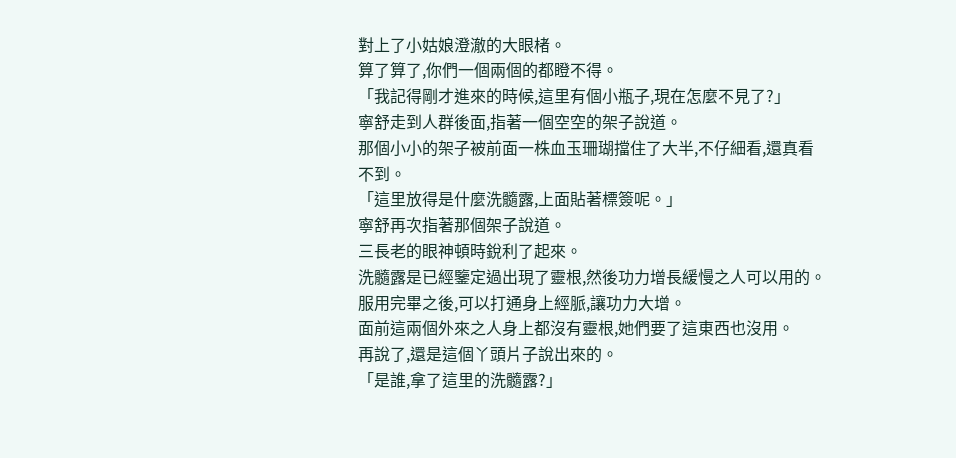對上了小姑娘澄澈的大眼楮。
算了算了,你們一個兩個的都瞪不得。
「我記得剛才進來的時候,這里有個小瓶子,現在怎麼不見了?」
寧舒走到人群後面,指著一個空空的架子說道。
那個小小的架子被前面一株血玉珊瑚擋住了大半,不仔細看,還真看不到。
「這里放得是什麼洗髓露,上面貼著標簽呢。」
寧舒再次指著那個架子說道。
三長老的眼神頓時銳利了起來。
洗髓露是已經鑒定過出現了靈根,然後功力增長緩慢之人可以用的。
服用完畢之後,可以打通身上經脈,讓功力大增。
面前這兩個外來之人身上都沒有靈根,她們要了這東西也沒用。
再說了,還是這個丫頭片子說出來的。
「是誰,拿了這里的洗髓露?」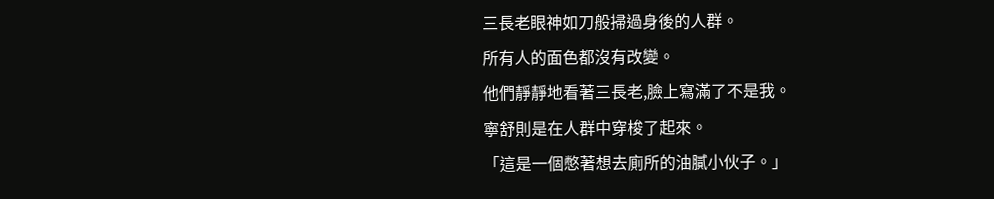三長老眼神如刀般掃過身後的人群。
所有人的面色都沒有改變。
他們靜靜地看著三長老,臉上寫滿了不是我。
寧舒則是在人群中穿梭了起來。
「這是一個憋著想去廁所的油膩小伙子。」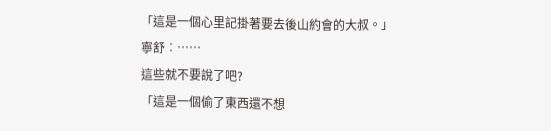「這是一個心里記掛著要去後山約會的大叔。」
寧舒︰……
這些就不要說了吧?
「這是一個偷了東西還不想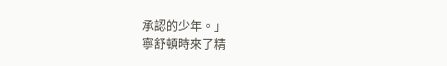承認的少年。」
寧舒頓時來了精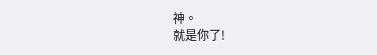神。
就是你了!